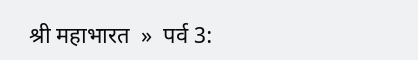श्री महाभारत  »  पर्व 3: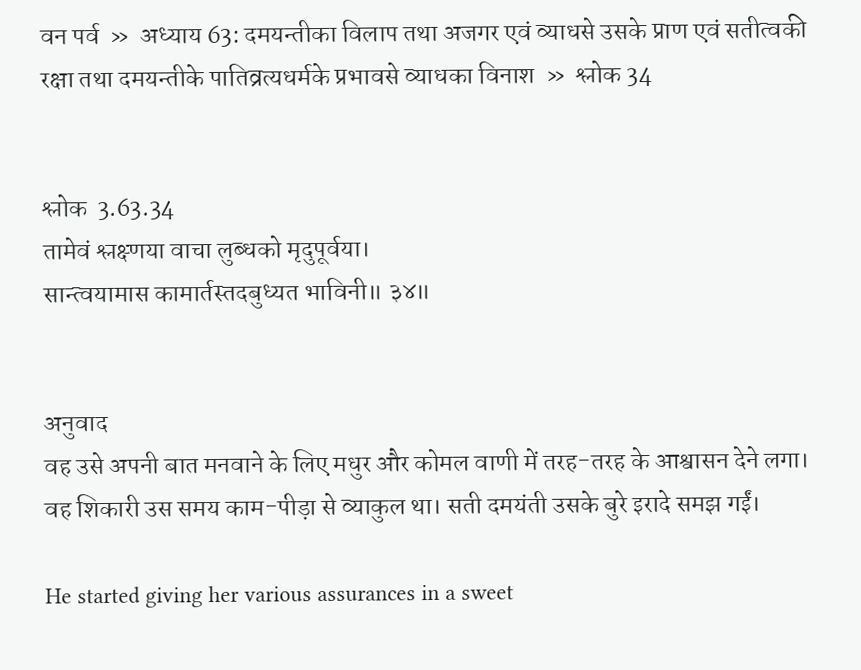वन पर्व  »  अध्याय 63: दमयन्तीका विलाप तथा अजगर एवं व्याधसे उसके प्राण एवं सतीत्वकी रक्षा तथा दमयन्तीके पातिव्रत्यधर्मके प्रभावसे व्याधका विनाश  »  श्लोक 34


श्लोक  3.63.34
तामेवं श्लक्ष्णया वाचा लुब्धको मृदुपूर्वया।
सान्त्वयामास कामार्तस्तदबुध्यत भाविनी॥ ३४॥


अनुवाद
वह उसे अपनी बात मनवाने के लिए मधुर और कोमल वाणी में तरह-तरह के आश्वासन देने लगा। वह शिकारी उस समय काम-पीड़ा से व्याकुल था। सती दमयंती उसके बुरे इरादे समझ गईं।

He started giving her various assurances in a sweet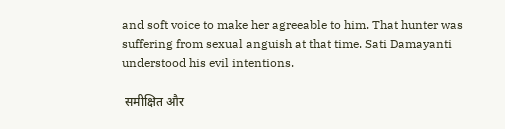and soft voice to make her agreeable to him. That hunter was suffering from sexual anguish at that time. Sati Damayanti understood his evil intentions.

 समीक्षित और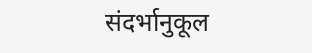संदर्भानुकूल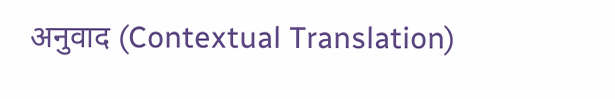अनुवाद (Contextual Translation)